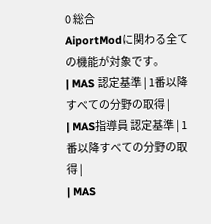0 総合
AiportModに関わる全ての機能が対象です。
| MAS 認定基準 | 1番以降すべての分野の取得 |
| MAS指導員 認定基準 | 1番以降すべての分野の取得 |
| MAS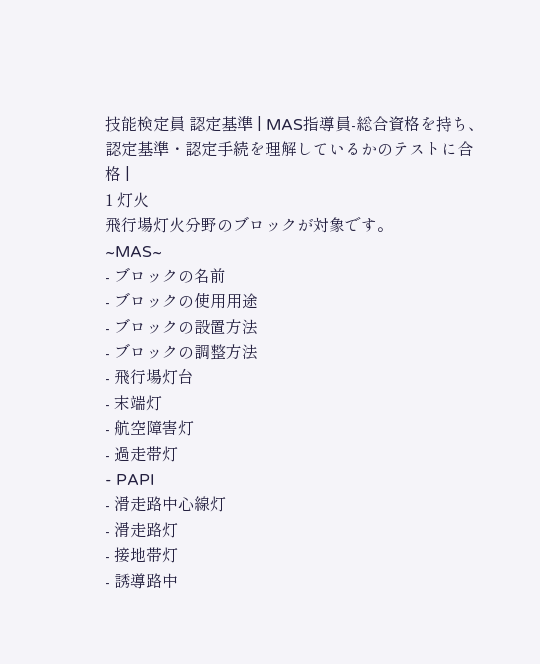技能検定員 認定基準 | MAS指導員-総合資格を持ち、認定基準・認定手続を理解しているかのテストに合格 |
1 灯火
飛行場灯火分野のブロックが対象です。
~MAS~
- ブロックの名前
- ブロックの使用用途
- ブロックの設置方法
- ブロックの調整方法
- 飛行場灯台
- 末端灯
- 航空障害灯
- 過走帯灯
- PAPI
- 滑走路中心線灯
- 滑走路灯
- 接地帯灯
- 誘導路中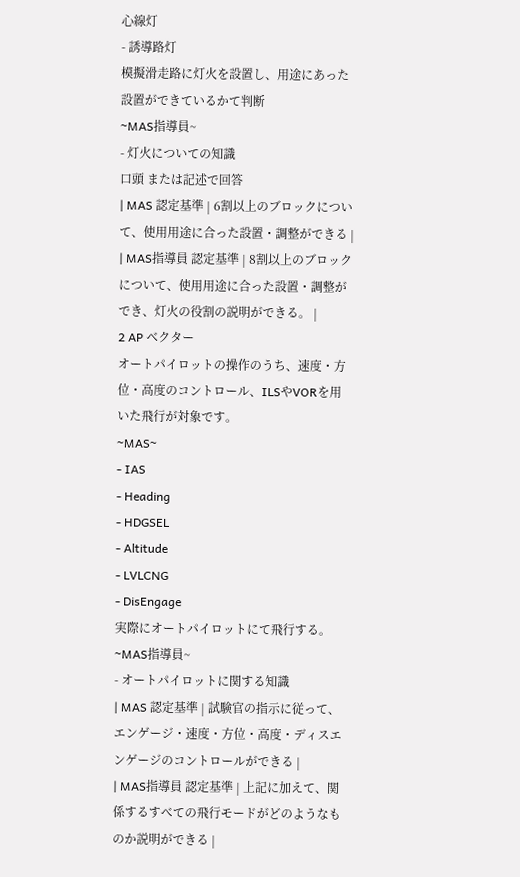心線灯
- 誘導路灯
模擬滑走路に灯火を設置し、用途にあった設置ができているかて判断
~MAS指導員~
- 灯火についての知識
口頭 または記述で回答
| MAS 認定基準 | 6割以上のブロックについて、使用用途に合った設置・調整ができる |
| MAS指導員 認定基準 | 8割以上のブロックについて、使用用途に合った設置・調整ができ、灯火の役割の説明ができる。 |
2 AP ベクター
オートパイロットの操作のうち、速度・方位・高度のコントロール、ILSやVORを用いた飛行が対象です。
~MAS~
- IAS
- Heading
- HDGSEL
- Altitude
- LVLCNG
- DisEngage
実際にオートパイロットにて飛行する。
~MAS指導員~
- オートパイロットに関する知識
| MAS 認定基準 | 試験官の指示に従って、エンゲージ・速度・方位・高度・ディスエンゲージのコントロールができる |
| MAS指導員 認定基準 | 上記に加えて、関係するすべての飛行モードがどのようなものか説明ができる |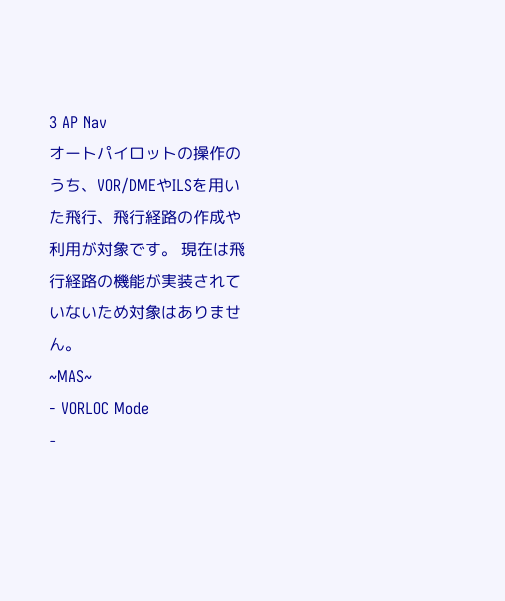3 AP Nav
オートパイロットの操作のうち、VOR/DMEやILSを用いた飛行、飛行経路の作成や利用が対象です。 現在は飛行経路の機能が実装されていないため対象はありません。
~MAS~
- VORLOC Mode
-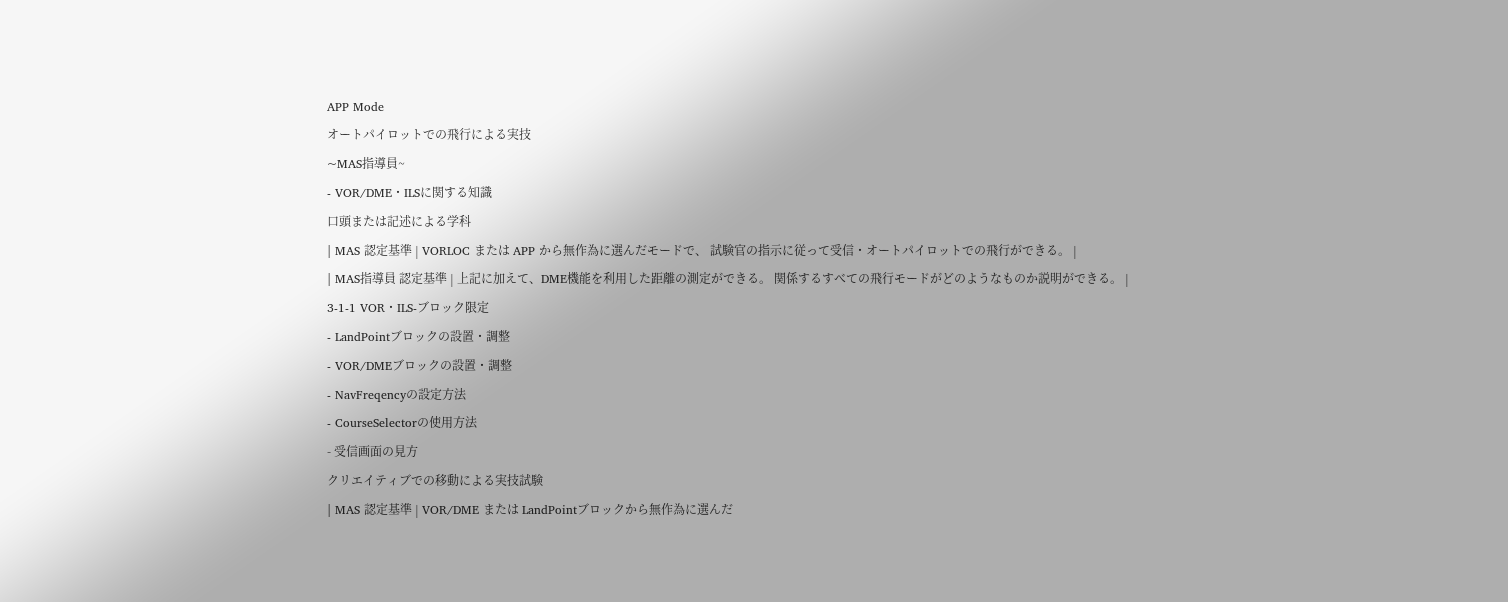APP Mode
オートパイロットでの飛行による実技
~MAS指導員~
- VOR/DME・ILSに関する知識
口頭または記述による学科
| MAS 認定基準 | VORLOC または APP から無作為に選んだモードで、 試験官の指示に従って受信・オートパイロットでの飛行ができる。 |
| MAS指導員 認定基準 | 上記に加えて、DME機能を利用した距離の測定ができる。 関係するすべての飛行モードがどのようなものか説明ができる。 |
3-1-1 VOR・ILS-ブロック限定
- LandPointブロックの設置・調整
- VOR/DMEブロックの設置・調整
- NavFreqencyの設定方法
- CourseSelectorの使用方法
- 受信画面の見方
クリエイティブでの移動による実技試験
| MAS 認定基準 | VOR/DME または LandPointブロックから無作為に選んだ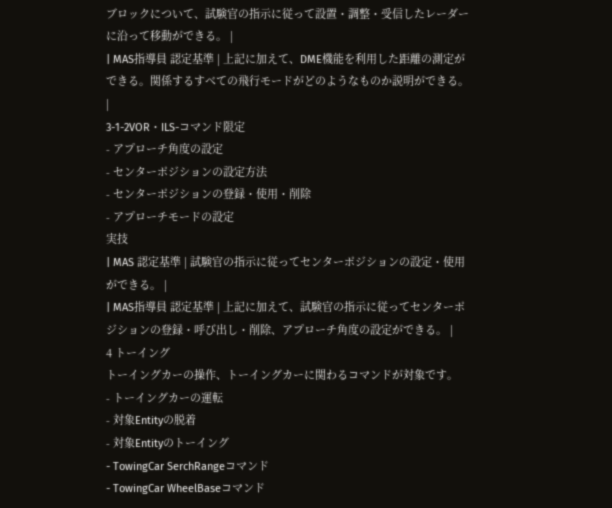ブロックについて、試験官の指示に従って設置・調整・受信したレーダーに沿って移動ができる。 |
| MAS指導員 認定基準 | 上記に加えて、DME機能を利用した距離の測定ができる。関係するすべての飛行モードがどのようなものか説明ができる。 |
3-1-2VOR・ILS-コマンド限定
- アプローチ角度の設定
- センターポジションの設定方法
- センターポジションの登録・使用・削除
- アプローチモードの設定
実技
| MAS 認定基準 | 試験官の指示に従ってセンターポジションの設定・使用ができる。 |
| MAS指導員 認定基準 | 上記に加えて、試験官の指示に従ってセンターポジションの登録・呼び出し・削除、アプローチ角度の設定ができる。 |
4 トーイング
トーイングカーの操作、トーイングカーに関わるコマンドが対象です。
- トーイングカーの運転
- 対象Entityの脱着
- 対象Entityのトーイング
- TowingCar SerchRangeコマンド
- TowingCar WheelBaseコマンド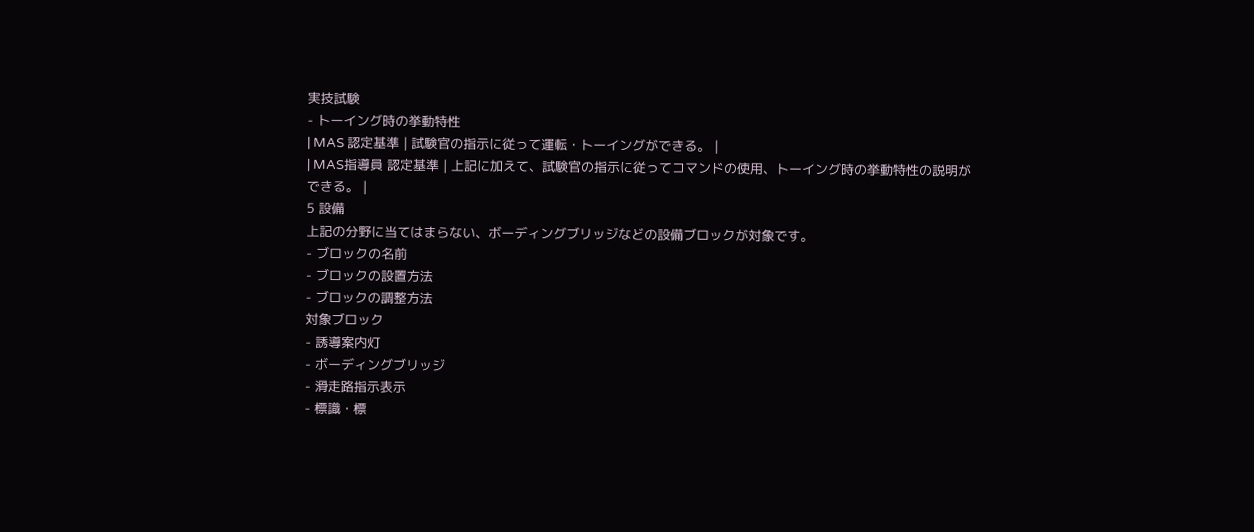実技試験
- トーイング時の挙動特性
| MAS 認定基準 | 試験官の指示に従って運転・トーイングができる。 |
| MAS指導員 認定基準 | 上記に加えて、試験官の指示に従ってコマンドの使用、トーイング時の挙動特性の説明ができる。 |
5 設備
上記の分野に当てはまらない、ボーディングブリッジなどの設備ブロックが対象です。
- ブロックの名前
- ブロックの設置方法
- ブロックの調整方法
対象ブロック
- 誘導案内灯
- ボーディングブリッジ
- 滑走路指示表示
- 標識・標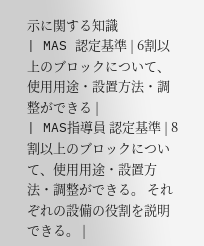示に関する知識
| MAS 認定基準 | 6割以上のブロックについて、使用用途・設置方法・調整ができる |
| MAS指導員 認定基準 | 8割以上のブロックについて、使用用途・設置方法・調整ができる。 それぞれの設備の役割を説明できる。 |